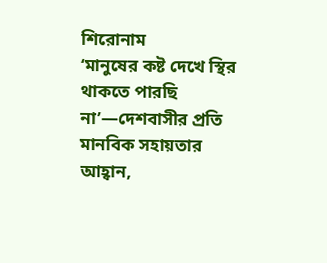শিরোনাম
‘মানুষের কষ্ট দেখে স্থির থাকতে পারছি না’—দেশবাসীর প্রতি মানবিক সহায়তার আহ্বান,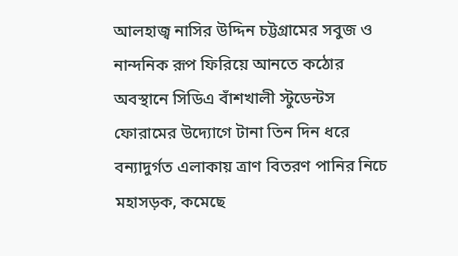আলহাজ্ব নাসির উদ্দিন চট্টগ্রামের সবুজ ও নান্দনিক রূপ ফিরিয়ে আনতে কঠোর অবস্থানে সিডিএ বাঁশখালী স্টুডেন্টস ফোরামের উদ্যোগে টানা তিন দিন ধরে বন্যাদুর্গত এলাকায় ত্রাণ বিতরণ পানির নিচে মহাসড়ক, কমেছে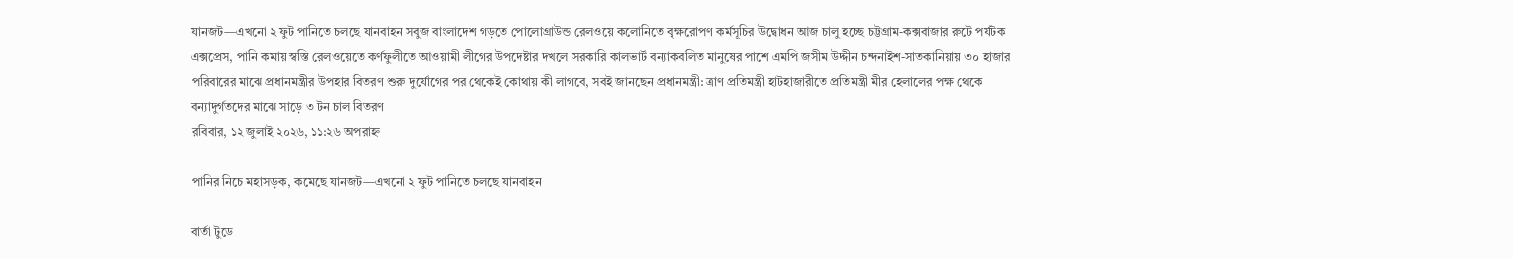যানজট—এখনো ২ ফুট পানিতে চলছে যানবাহন সবুজ বাংলাদেশ গড়তে পোলোগ্রাউন্ড রেলওয়ে কলোনিতে বৃক্ষরোপণ কর্মসূচির উদ্বোধন আজ চালু হচ্ছে চট্টগ্রাম-কক্সবাজার রুটে পর্যটক এক্সপ্রেস, পানি কমায় স্বস্তি রেলওয়েতে কর্ণফুলীতে আওয়ামী লীগের উপদেষ্টার দখলে সরকারি কালভার্ট বন্যাকবলিত মানুষের পাশে এমপি জসীম উদ্দীন চন্দনাইশ-সাতকানিয়ায় ৩০ হাজার পরিবারের মাঝে প্রধানমন্ত্রীর উপহার বিতরণ শুরু দুর্যোগের পর থেকেই কোথায় কী লাগবে, সবই জানছেন প্রধানমন্ত্রী: ত্রাণ প্রতিমন্ত্রী হাটহাজারীতে প্রতিমন্ত্রী মীর হেলালের পক্ষ থেকে বন্যাদুর্গতদের মাঝে সাড়ে ৩ টন চাল বিতরণ
রবিবার, ১২ জুলাই ২০২৬, ১১:২৬ অপরাহ্ন

পানির নিচে মহাসড়ক, কমেছে যানজট—এখনো ২ ফুট পানিতে চলছে যানবাহন

বার্তা টুডে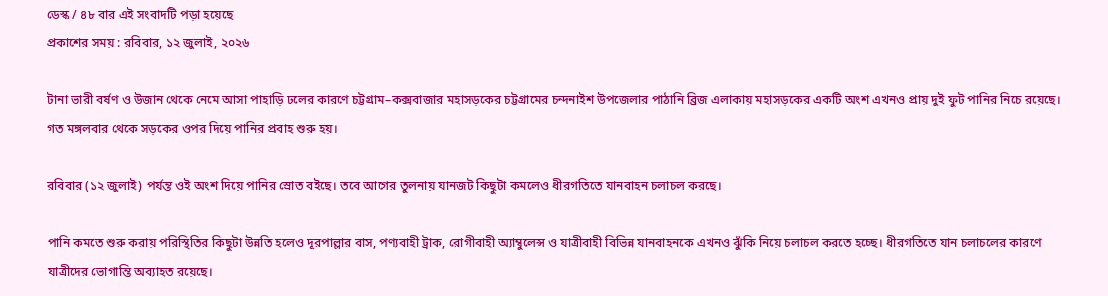ডেস্ক / ৪৮ বার এই সংবাদটি পড়া হয়েছে
প্রকাশের সময় : রবিবার, ১২ জুলাই, ২০২৬

টানা ভারী বর্ষণ ও উজান থেকে নেমে আসা পাহাড়ি ঢলের কারণে চট্টগ্রাম–কক্সবাজার মহাসড়কের চট্টগ্রামের চন্দনাইশ উপজেলার পাঠানি ব্রিজ এলাকায় মহাসড়কের একটি অংশ এখনও প্রায় দুই ফুট পানির নিচে রয়েছে। গত মঙ্গলবার থেকে সড়কের ওপর দিয়ে পানির প্রবাহ শুরু হয়।

রবিবার (১২ জুলাই) পর্যন্ত ওই অংশ দিয়ে পানির স্রোত বইছে। তবে আগের তুলনায় যানজট কিছুটা কমলেও ধীরগতিতে যানবাহন চলাচল করছে।

পানি কমতে শুরু করায় পরিস্থিতির কিছুটা উন্নতি হলেও দূরপাল্লার বাস, পণ্যবাহী ট্রাক, রোগীবাহী অ্যাম্বুলেন্স ও যাত্রীবাহী বিভিন্ন যানবাহনকে এখনও ঝুঁকি নিয়ে চলাচল করতে হচ্ছে। ধীরগতিতে যান চলাচলের কারণে যাত্রীদের ভোগান্তি অব্যাহত রয়েছে।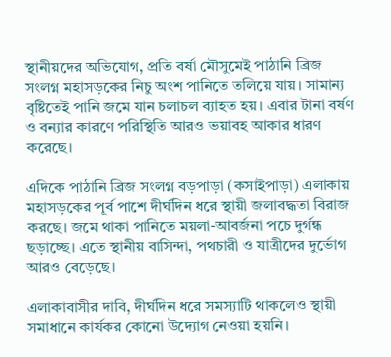স্থানীয়দের অভিযোগ, প্রতি বর্ষা মৌসুমেই পাঠানি ব্রিজ সংলগ্ন মহাসড়কের নিচু অংশ পানিতে তলিয়ে যায়। সামান্য বৃষ্টিতেই পানি জমে যান চলাচল ব্যাহত হয়। এবার টানা বর্ষণ ও বন্যার কারণে পরিস্থিতি আরও ভয়াবহ আকার ধারণ করেছে।

এদিকে পাঠানি ব্রিজ সংলগ্ন বড়পাড়া (কসাইপাড়া) এলাকায় মহাসড়কের পূর্ব পাশে দীর্ঘদিন ধরে স্থায়ী জলাবদ্ধতা বিরাজ করছে। জমে থাকা পানিতে ময়লা-আবর্জনা পচে দুর্গন্ধ ছড়াচ্ছে। এতে স্থানীয় বাসিন্দা, পথচারী ও যাত্রীদের দুর্ভোগ আরও বেড়েছে।

এলাকাবাসীর দাবি, দীর্ঘদিন ধরে সমস্যাটি থাকলেও স্থায়ী সমাধানে কার্যকর কোনো উদ্যোগ নেওয়া হয়নি।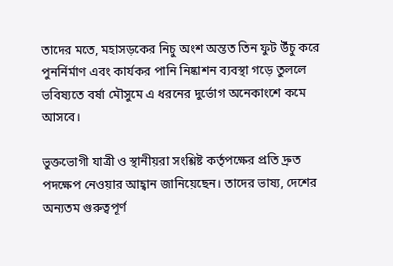তাদের মতে, মহাসড়কের নিচু অংশ অন্তত তিন ফুট উঁচু করে পুনর্নির্মাণ এবং কার্যকর পানি নিষ্কাশন ব্যবস্থা গড়ে তুললে ভবিষ্যতে বর্ষা মৌসুমে এ ধরনের দুর্ভোগ অনেকাংশে কমে আসবে।

ভুক্তভোগী যাত্রী ও স্থানীয়রা সংশ্লিষ্ট কর্তৃপক্ষের প্রতি দ্রুত পদক্ষেপ নেওয়ার আহ্বান জানিয়েছেন। তাদের ভাষ্য, দেশের অন্যতম গুরুত্বপূর্ণ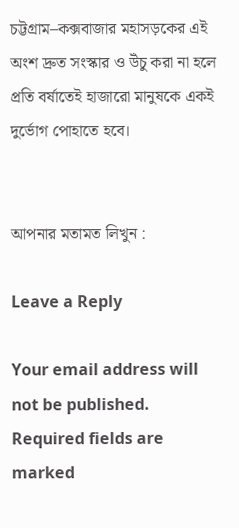চট্টগ্রাম–কক্সবাজার মহাসড়কের এই অংশ দ্রুত সংস্কার ও উঁচু করা না হলে প্রতি বর্ষাতেই হাজারো মানুষকে একই দুর্ভোগ পোহাতে হবে।


আপনার মতামত লিখুন :

Leave a Reply

Your email address will not be published. Required fields are marked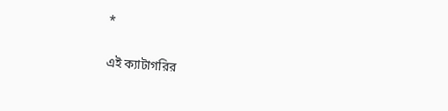*

এই ক্যাটাগরির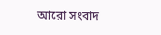আরো সংবাদ